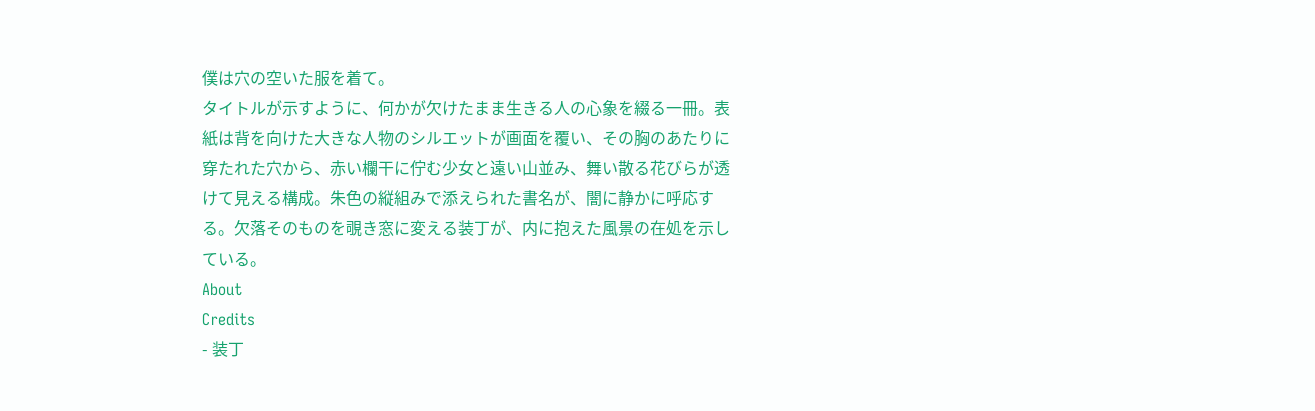僕は穴の空いた服を着て。
タイトルが示すように、何かが欠けたまま生きる人の心象を綴る一冊。表紙は背を向けた大きな人物のシルエットが画面を覆い、その胸のあたりに穿たれた穴から、赤い欄干に佇む少女と遠い山並み、舞い散る花びらが透けて見える構成。朱色の縦組みで添えられた書名が、闇に静かに呼応する。欠落そのものを覗き窓に変える装丁が、内に抱えた風景の在処を示している。
About
Credits
- 装丁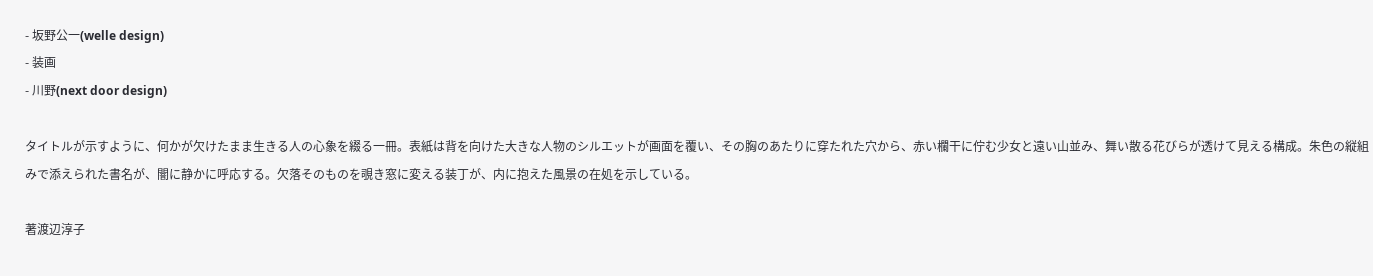- 坂野公一(welle design)
- 装画
- 川野(next door design)

タイトルが示すように、何かが欠けたまま生きる人の心象を綴る一冊。表紙は背を向けた大きな人物のシルエットが画面を覆い、その胸のあたりに穿たれた穴から、赤い欄干に佇む少女と遠い山並み、舞い散る花びらが透けて見える構成。朱色の縦組みで添えられた書名が、闇に静かに呼応する。欠落そのものを覗き窓に変える装丁が、内に抱えた風景の在処を示している。

著渡辺淳子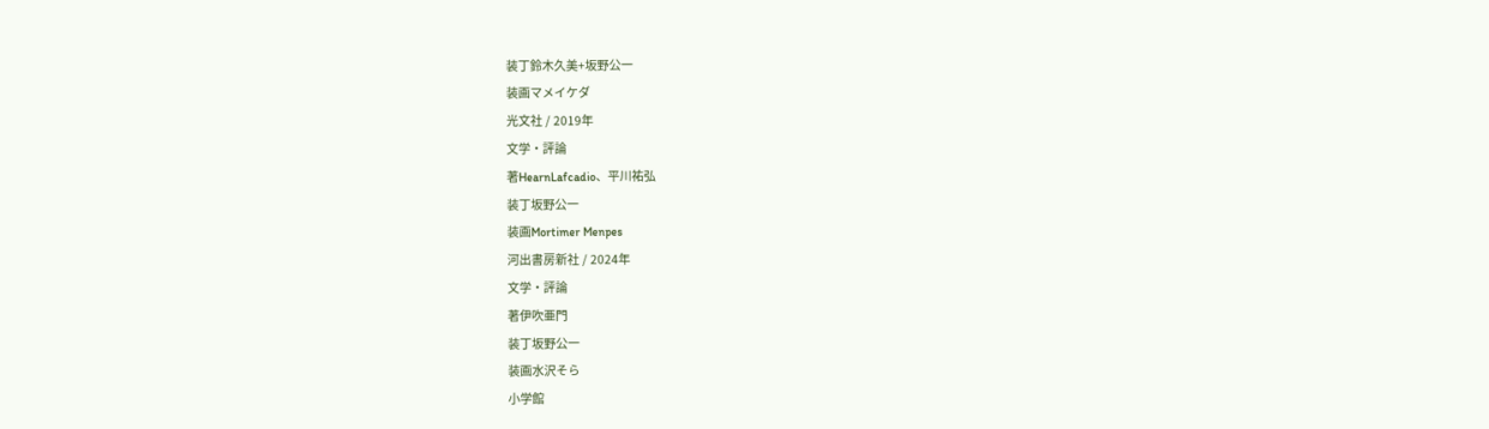装丁鈴木久美+坂野公一
装画マメイケダ
光文社 / 2019年
文学・評論
著HearnLafcadio、平川祐弘
装丁坂野公一
装画Mortimer Menpes
河出書房新社 / 2024年
文学・評論
著伊吹亜門
装丁坂野公一
装画水沢そら
小学館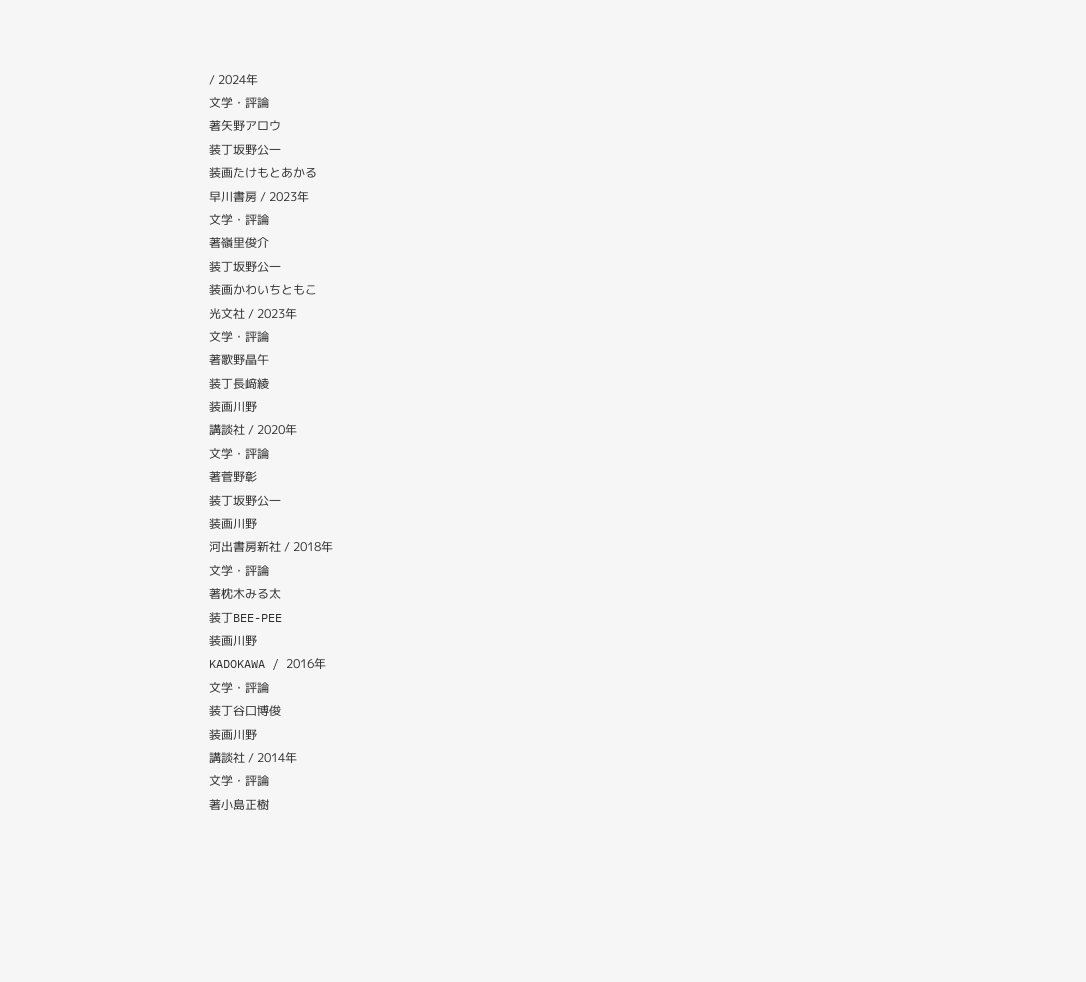/ 2024年
文学・評論
著矢野アロウ
装丁坂野公一
装画たけもとあかる
早川書房 / 2023年
文学・評論
著嶺里俊介
装丁坂野公一
装画かわいちともこ
光文社 / 2023年
文学・評論
著歌野晶午
装丁長﨑綾
装画川野
講談社 / 2020年
文学・評論
著菅野彰
装丁坂野公一
装画川野
河出書房新社 / 2018年
文学・評論
著枕木みる太
装丁BEE-PEE
装画川野
KADOKAWA / 2016年
文学・評論
装丁谷口博俊
装画川野
講談社 / 2014年
文学・評論
著小島正樹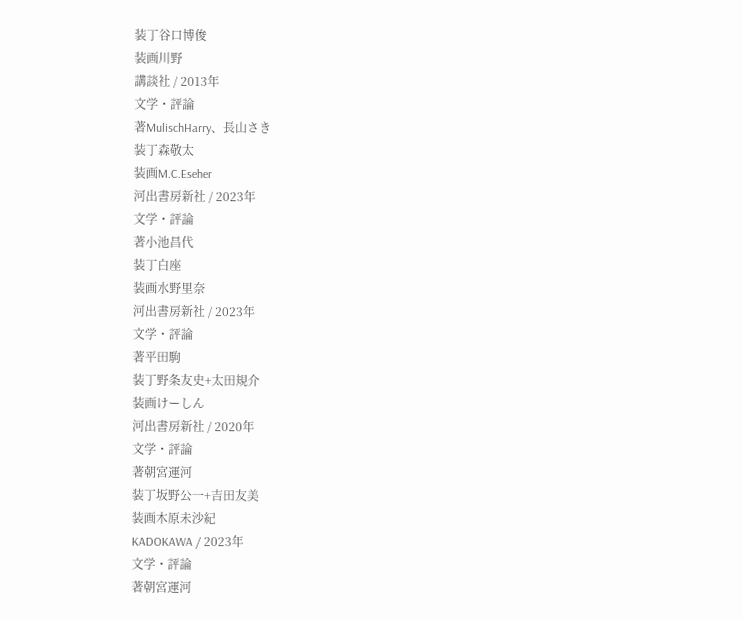装丁谷口博俊
装画川野
講談社 / 2013年
文学・評論
著MulischHarry、長山さき
装丁森敬太
装画M.C.Eseher
河出書房新社 / 2023年
文学・評論
著小池昌代
装丁白座
装画水野里奈
河出書房新社 / 2023年
文学・評論
著平田駒
装丁野条友史+太田規介
装画けーしん
河出書房新社 / 2020年
文学・評論
著朝宮運河
装丁坂野公一+吉田友美
装画木原未沙紀
KADOKAWA / 2023年
文学・評論
著朝宮運河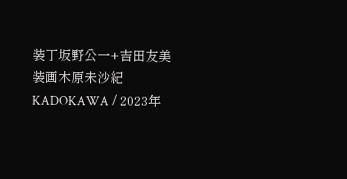装丁坂野公一+吉田友美
装画木原未沙紀
KADOKAWA / 2023年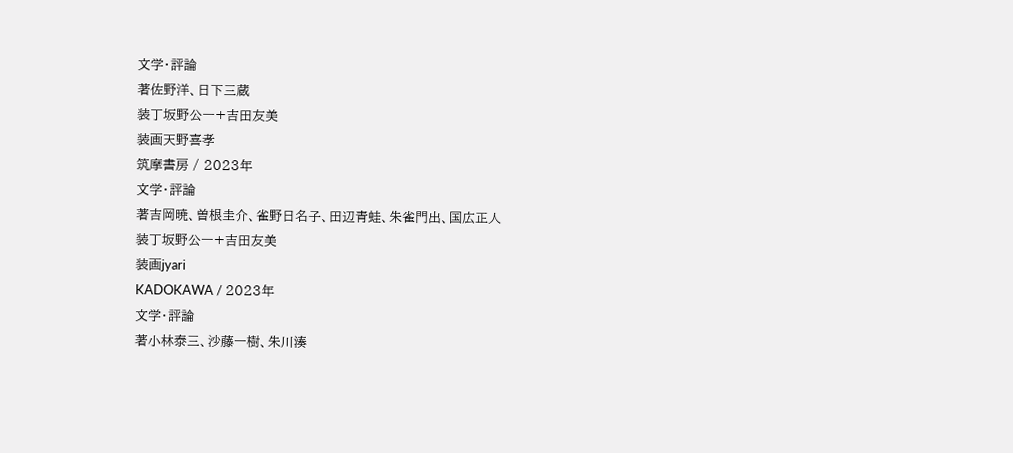文学・評論
著佐野洋、日下三蔵
装丁坂野公一+吉田友美
装画天野喜孝
筑摩書房 / 2023年
文学・評論
著吉岡暁、曽根圭介、雀野日名子、田辺青蛙、朱雀門出、国広正人
装丁坂野公一+吉田友美
装画jyari
KADOKAWA / 2023年
文学・評論
著小林泰三、沙藤一樹、朱川湊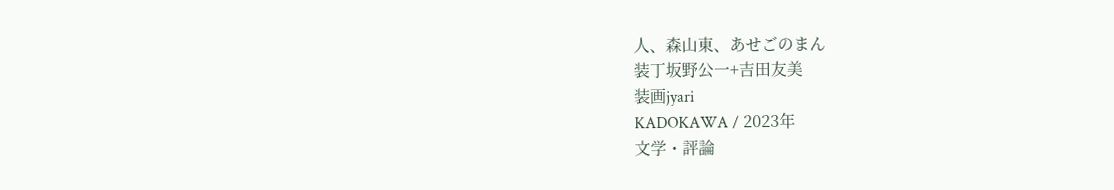人、森山東、あせごのまん
装丁坂野公一+吉田友美
装画jyari
KADOKAWA / 2023年
文学・評論